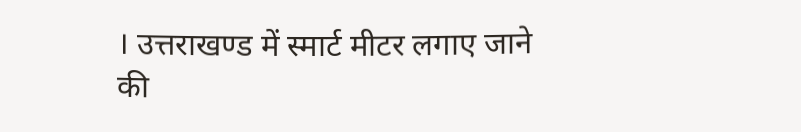। उत्तराखण्ड में स्मार्ट मीटर लगाए जाने की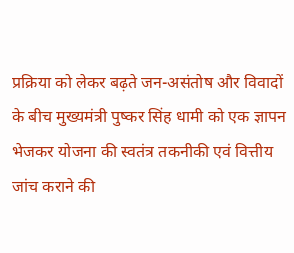प्रक्रिया को लेकर बढ़ते जन-असंतोष और विवादों के बीच मुख्यमंत्री पुष्कर सिंह धामी को एक ज्ञापन भेजकर योजना की स्वतंत्र तकनीकी एवं वित्तीय जांच कराने की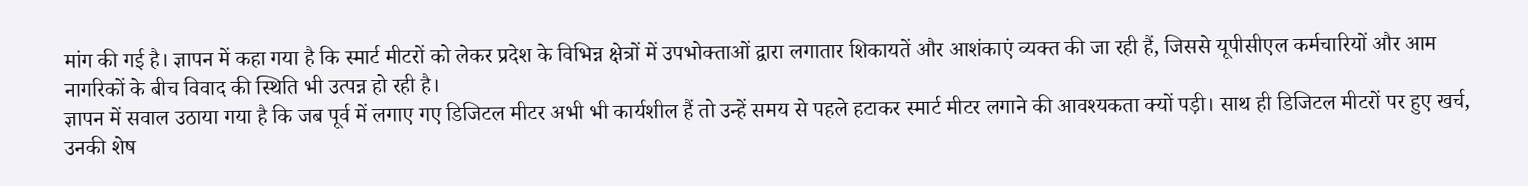मांग की गई है। ज्ञापन में कहा गया है कि स्मार्ट मीटरों को लेकर प्रदेश के विभिन्न क्षेत्रों में उपभोक्ताओं द्वारा लगातार शिकायतें और आशंकाएं व्यक्त की जा रही हैं, जिससे यूपीसीएल कर्मचारियों और आम नागरिकों के बीच विवाद की स्थिति भी उत्पन्न हो रही है।
ज्ञापन में सवाल उठाया गया है कि जब पूर्व में लगाए गए डिजिटल मीटर अभी भी कार्यशील हैं तो उन्हें समय से पहले हटाकर स्मार्ट मीटर लगाने की आवश्यकता क्यों पड़ी। साथ ही डिजिटल मीटरों पर हुए खर्च, उनकी शेष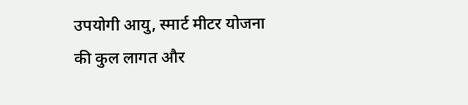उपयोगी आयु, स्मार्ट मीटर योजना की कुल लागत और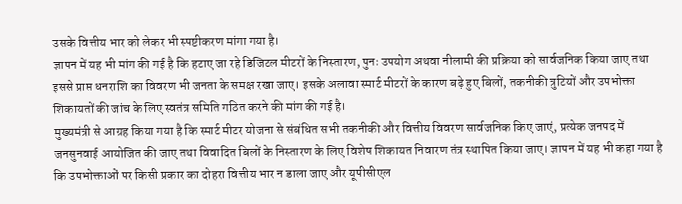उसके वित्तीय भार को लेकर भी स्पष्टीकरण मांगा गया है।
ज्ञापन में यह भी मांग की गई है कि हटाए जा रहे डिजिटल मीटरों के निस्तारण, पुनः उपयोग अथवा नीलामी की प्रक्रिया को सार्वजनिक किया जाए तथा इससे प्राप्त धनराशि का विवरण भी जनता के समक्ष रखा जाए। इसके अलावा स्मार्ट मीटरों के कारण बढ़े हुए बिलों, तकनीकी त्रुटियों और उपभोक्ता शिकायतों की जांच के लिए स्वतंत्र समिति गठित करने की मांग की गई है।
मुख्यमंत्री से आग्रह किया गया है कि स्मार्ट मीटर योजना से संबंधित सभी तकनीकी और वित्तीय विवरण सार्वजनिक किए जाएं, प्रत्येक जनपद में जनसुनवाई आयोजित की जाए तथा विवादित बिलों के निस्तारण के लिए विशेष शिकायत निवारण तंत्र स्थापित किया जाए। ज्ञापन में यह भी कहा गया है कि उपभोक्ताओं पर किसी प्रकार का दोहरा वित्तीय भार न डाला जाए और यूपीसीएल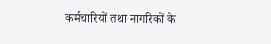कर्मचारियों तथा नागरिकों के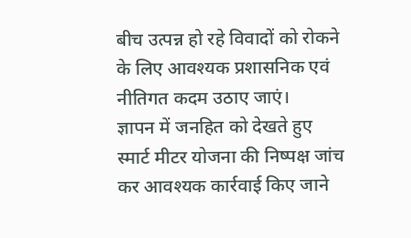बीच उत्पन्न हो रहे विवादों को रोकने के लिए आवश्यक प्रशासनिक एवं नीतिगत कदम उठाए जाएं।
ज्ञापन में जनहित को देखते हुए स्मार्ट मीटर योजना की निष्पक्ष जांच कर आवश्यक कार्रवाई किए जाने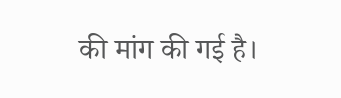की मांग की गई है।